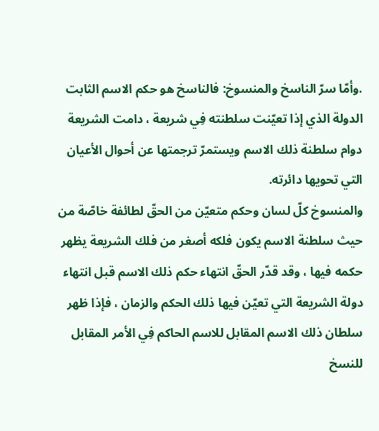.وأمّا سرّ الناسخ والمنسوخ: فالناسخ هو حكم الاسم الثابت الدولة الذي إذا تعيّنت سلطنته فِي شريعة ، دامت الشريعة دوام سلطنة ذلك الاسم ويستمرّ ترجمتها عن أحوال الأعيان التي تحويها دائرته.
والمنسوخ كلّ لسان وحكم متعيّن من الحقّ لطائفة خاصّة من حيث سلطنة الاسم يكون فلكه أصغر من فلك الشريعة يظهر حكمه فيها ، وقد قدّر الحقّ انتهاء حكم ذلك الاسم قبل انتهاء دولة الشريعة التي تعيّن فيها ذلك الحكم والزمان ، فإذا ظهر سلطان ذلك الاسم المقابل للاسم الحاكم فِي الأمر المقابل للنسخ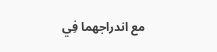مع اندراجهما فِي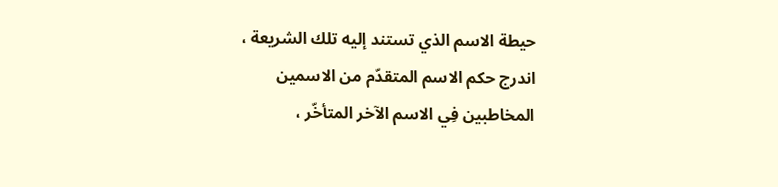حيطة الاسم الذي تستند إليه تلك الشريعة ، اندرج حكم الاسم المتقدّم من الاسمين المخاطبين فِي الاسم الآخر المتأخّر ،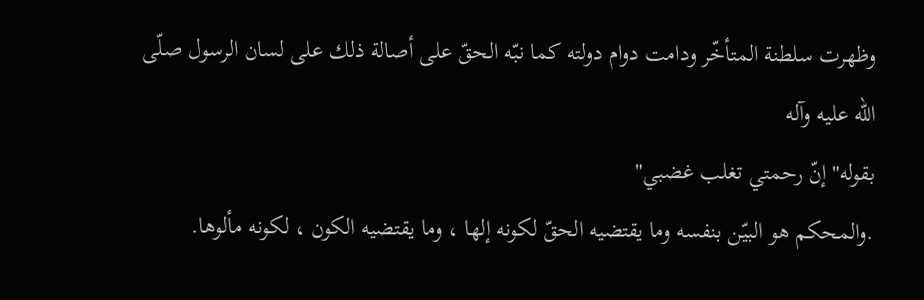وظهرت سلطنة المتأخّر ودامت دوام دولته كما نبّه الحقّ على أصالة ذلك على لسان الرسول صلّى اللّه عليه وآله
بقوله"إنّ رحمتي تغلب غضبي"
.والمحكم هو البيّن بنفسه وما يقتضيه الحقّ لكونه إلها ، وما يقتضيه الكون ، لكونه مألوها.